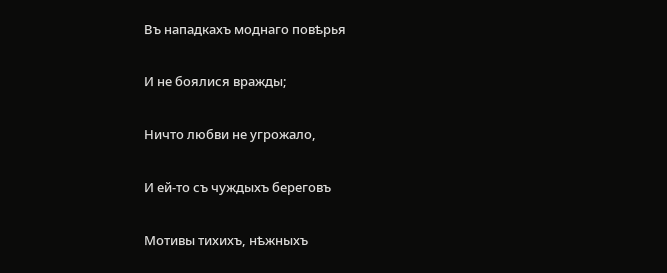Въ нападкахъ моднаго повѣрья

И не боялися вражды;

Ничто любви не угрожало,

И ей-то съ чуждыхъ береговъ

Мотивы тихихъ, нѣжныхъ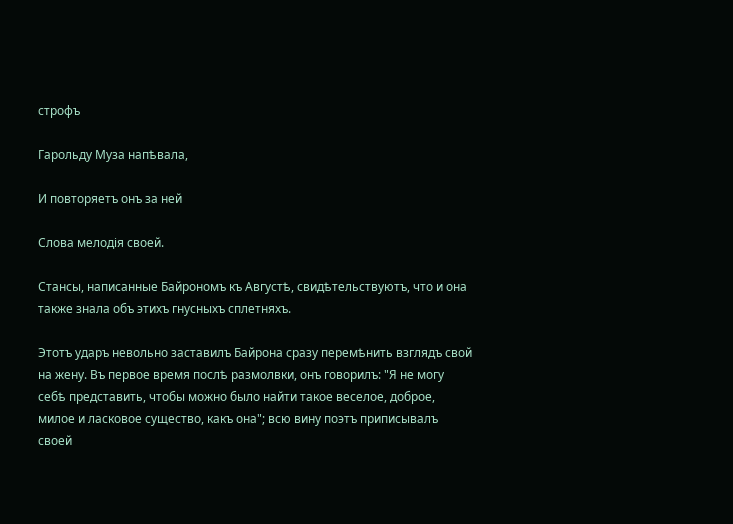строфъ

Гарольду Муза напѣвала,

И повторяетъ онъ за ней

Слова мелодія своей.

Стансы, написанные Байрономъ къ Августѣ, свидѣтельствуютъ, что и она также знала объ этихъ гнусныхъ сплетняхъ.

Этотъ ударъ невольно заставилъ Байрона сразу перемѣнить взглядъ свой на жену. Въ первое время послѣ размолвки, онъ говорилъ: "Я не могу себѣ представить, чтобы можно было найти такое веселое, доброе, милое и ласковое существо, какъ она"; всю вину поэтъ приписывалъ своей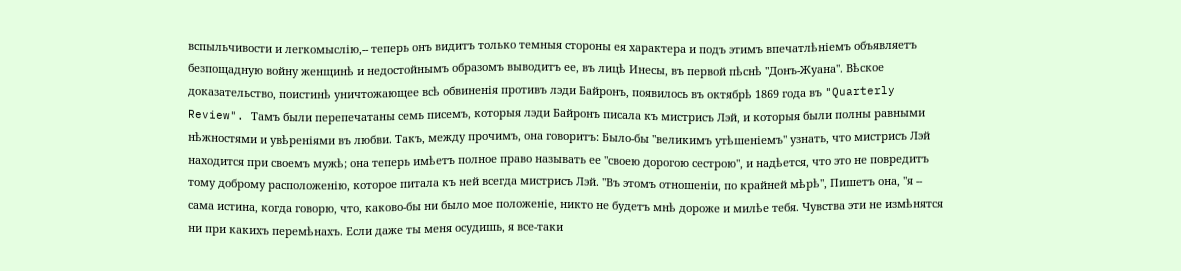вспыльчивости и легкомыслію,-- теперь онъ видитъ только темныя стороны ея характера и подъ этимъ впечатлѣніемъ объявляетъ безпощадную войну женщинѣ и недостойнымъ образомъ выводитъ ее, въ лицѣ Инесы, въ первой пѣснѣ "Донъ-Жуана". Вѣское доказательство, поистинѣ уничтожающее всѣ обвиненія противъ лэди Байронъ, появилось въ октябрѣ 1869 года въ "Quarterly Review". Тамъ были перепечатаны семь писемъ, которыя лэди Байронъ писала къ мистрисъ Лэй, и которыя были полны равными нѣжностями и увѣреніями въ любви. Такъ, между прочимъ, она говоритъ: Было-бы "великимъ утѣшеніемъ" узнать, что мистрисъ Лэй находится при своемъ мужѣ; она теперь имѣетъ полное право называть ее "своею дорогою сестрою", и надѣется, что это не повредитъ тому доброму расположенію, которое питала къ ней всегда мистрисъ Лэй. "Въ этомъ отношеніи, по крайней мѣрѣ", Пишетъ она, "я -- сама истина, когда говорю, что, каково-бы ни было мое положеніе, никто не будетъ мнѣ дороже и милѣе тебя. Чувства эти не измѣнятся ни при какихъ перемѣнахъ. Если даже ты меня осудишь, я все-таки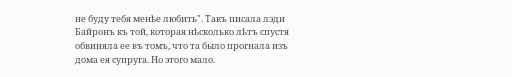не буду тебя менѣе любить". Такъ писала лэди Байронъ къ той, которая нѣсколько лѣтъ спустя обвиняла ее въ томъ, что та было прогнала изъ дома ея супруга. Но этого мало.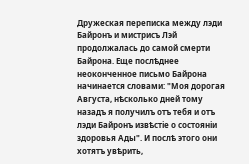Дружеская переписка между лэди Байронъ и мистрисъ Лэй продолжалась до самой смерти Байрона. Еще послѣднее неоконченное письмо Байрона начинается словами: "Моя дорогая Августа, нѣсколько дней тому назадъ я получилъ отъ тебя и отъ лэди Байронъ извѣстіе о состояніи здоровья Ады". И послѣ этого они хотятъ увѣрить,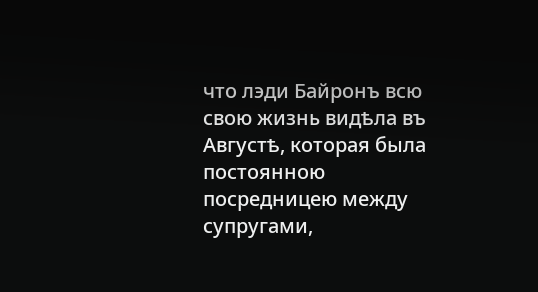что лэди Байронъ всю свою жизнь видѣла въ Августѣ, которая была постоянною посредницею между супругами,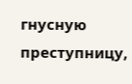гнусную преступницу,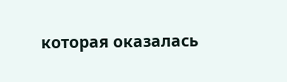которая оказалась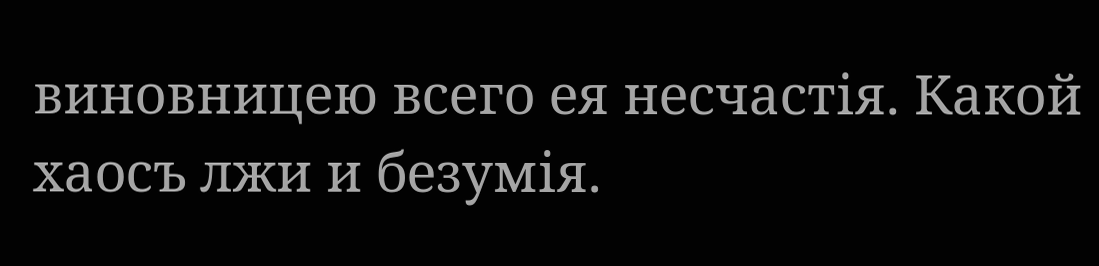виновницею всего ея несчастія. Какой хаосъ лжи и безумія.